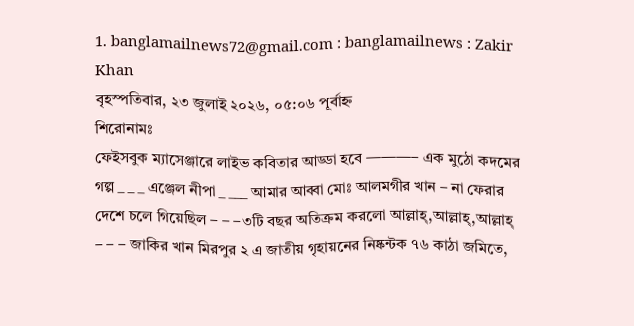1. banglamailnews72@gmail.com : banglamailnews : Zakir Khan
বৃহস্পতিবার, ২৩ জুলাই ২০২৬, ০৫:০৬ পূর্বাহ্ন
শিরোনামঃ
ফেইসবুক ম্যাসেঞ্জারে লাইভ কবিতার আড্ডা হবে ———– এক মুঠো কদমের গল্প _ _ _ এঞ্জেল নীপা _ ___ আমার আব্বা মোঃ আলমগীর খান – না ফেরার দেশে চলে গিয়েছিল – – –৩টি বছর অতিক্রম করলো আল্লাহ্‌,আল্লাহ্‌,আল্লাহ্‌ – – – জাকির খান মিরপুর ২ এ জাতীয় গৃহায়নের নিষ্কন্টক ৭৬ কাঠা জমিতে,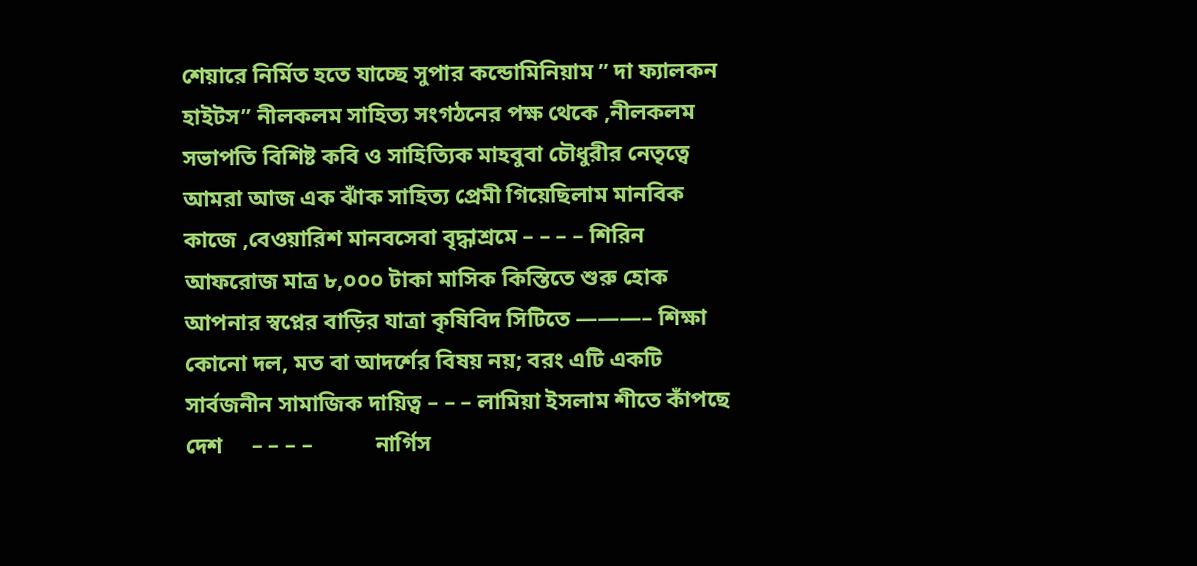শেয়ারে নির্মিত হতে যাচ্ছে সুপার কন্ডোমিনিয়াম ” দা ফ্যালকন হাইটস” নীলকলম সাহিত্য সংগঠনের পক্ষ থেকে ,নীলকলম সভাপতি বিশিষ্ট কবি ও সাহিত্যিক মাহবুবা চৌধুরীর নেতৃত্বে আমরা আজ এক ঝাঁক সাহিত্য প্রেমী গিয়েছিলাম মানবিক কাজে ,বেওয়ারিশ মানবসেবা বৃদ্ধাশ্রমে – – – – শিরিন আফরোজ মাত্র ৮,০০০ টাকা মাসিক কিস্তিতে শুরু হোক আপনার স্বপ্নের বাড়ির যাত্রা কৃষিবিদ সিটিতে ———– শিক্ষা কোনো দল, মত বা আদর্শের বিষয় নয়; বরং এটি একটি সার্বজনীন সামাজিক দায়িত্ব – – – লামিয়া ইসলাম শীতে কাঁপছে দেশ     – – – –           নার্গিস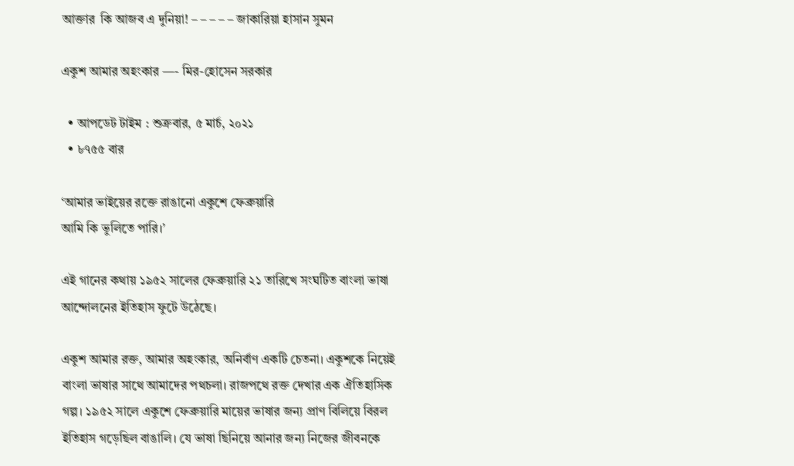আক্তার  কি আজব এ দুনিয়া! – – – – – জাকারিয়া হাসান সুমন

একুশ আমার অহংকার —- মির-হোসেন সরকার

  • আপডেট টাইম : শুক্রবার, ৫ মার্চ, ২০২১
  • ৮৭৫৫ বার

‘আমার ভাইয়ের রক্তে রাঙানো একুশে ফেব্রুয়ারি
আমি কি ভুলিতে পারি।’

এই গানের কথায় ১৯৫২ সালের ফেব্রুয়ারি ২১ তারিখে সংঘটিত বাংলা ভাষা আন্দোলনের ইতিহাস ফুটে উঠেছে।

একুশ আমার রক্ত, আমার অহংকার, অনির্বাণ একটি চেতনা। একুশকে নিয়েই বাংলা ভাষার সাথে আমাদের পথচলা। রাজপথে রক্ত দেখার এক ঐতিহাসিক গল্প। ১৯৫২ সালে একুশে ফেব্রুয়ারি মায়ের ভাষার জন্য প্রাণ বিলিয়ে বিরল ইতিহাস গড়েছিল বাঙালি। যে ভাষা ছিনিয়ে আনার জন্য নিজের জীবনকে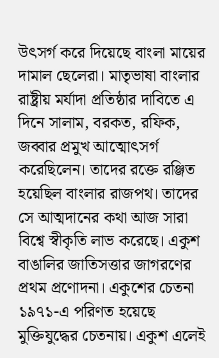উৎসর্গ করে দিয়েছে বাংলা মায়ের দামাল ছেলেরা। মাতৃভাষা বাংলার রাষ্ট্রীয় মর্যাদা প্রতিষ্ঠার দাবিতে এ দিনে সালাম, বরকত, রফিক, জব্বার প্রমুখ আত্মোৎসর্গ করেছিলেন। তাদের রক্তে রঞ্জিত হয়েছিল বাংলার রাজপথ। তাদের সে আত্মদানের কথা আজ সারা বিশ্বে স্বীকৃতি লাভ করেছে। একুশ বাঙালির জাতিসত্তার জাগরণের প্রথম প্রণোদনা। একুশের চেতনা ১৯৭১-এ পরিণত হয়েছে মুক্তিযুদ্ধের চেতনায়। একুশ এলেই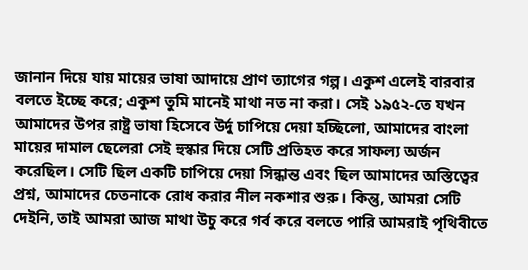জানান দিয়ে যায় মায়ের ভাষা আদায়ে প্রাণ ত্যাগের গল্প। একুশ এলেই বারবার বলতে ইচ্ছে করে; একুশ তুমি মানেই মাথা নত না করা। সেই ১৯৫২-তে যখন আমাদের উপর রাষ্ট্র ভাষা হিসেবে উর্দু চাপিয়ে দেয়া হচ্ছিলো, আমাদের বাংলা মায়ের দামাল ছেলেরা সেই হুস্কার দিয়ে সেটি প্রতিহত করে সাফল্য অর্জন করেছিল। সেটি ছিল একটি চাপিয়ে দেয়া সিন্ধান্ত এবং ছিল আমাদের অস্তিত্বের প্রশ্ন, আমাদের চেতনাকে রোধ করার নীল নকশার শুরু। কিন্তু, আমরা সেটি দেইনি, তাই আমরা আজ মাথা উচু করে গর্ব করে বলতে পারি আমরাই পৃথিবীতে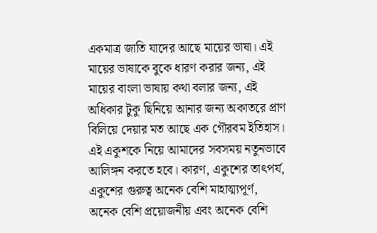একমাত্র জাতি যাদের আছে মায়ের ভাষা। এই মায়ের ভাষাকে বুকে ধারণ করার জন্য, এই মায়ের বাংলা ভাষায় কথা বলার জন্য, এই অধিকার টুকু ছিনিয়ে আনার জন্য অকাতরে প্রাণ বিলিয়ে দেয়ার মত আছে এক গৌরবম ইতিহাস। এই একুশকে নিয়ে আমাদের সবসময় নতুনভাবে আলিঙ্গন করতে হবে। কারণ, একুশের তাৎপর্য, একুশের গুরুত্ব অনেক বেশি মাহাত্ম্যপূর্ণ, অনেক বেশি প্রয়োজনীয় এবং অনেক বেশি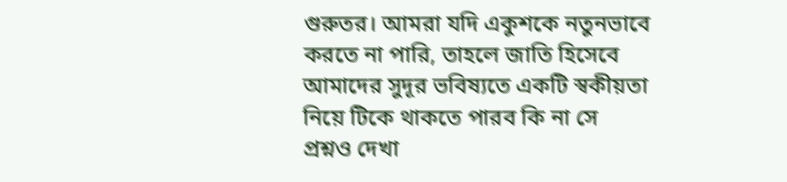গুরুতর। আমরা যদি একুশকে নতুনভাবে করতে না পারি, তাহলে জাতি হিসেবে আমাদের সুদূর ভবিষ্যতে একটি স্বকীয়তা নিয়ে টিকে থাকতে পারব কি না সে প্রশ্নও দেখা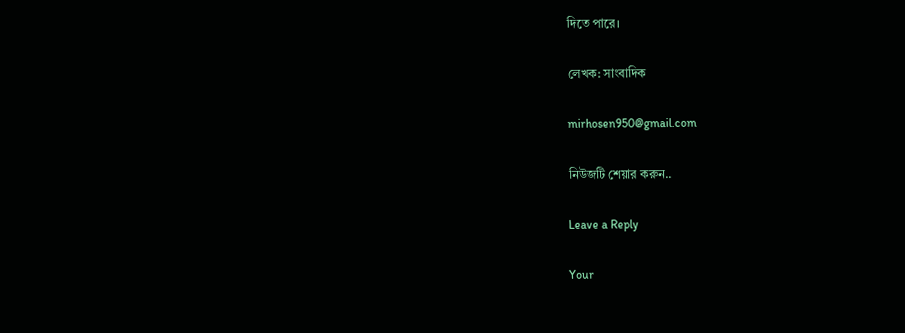দিতে পারে।

লেখক: সাংবাদিক

mirhosen950@gmail.com

নিউজটি শেয়ার করুন..

Leave a Reply

Your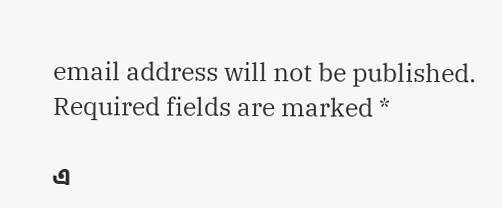email address will not be published. Required fields are marked *

এ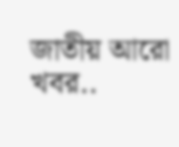জাতীয় আরো খবর..